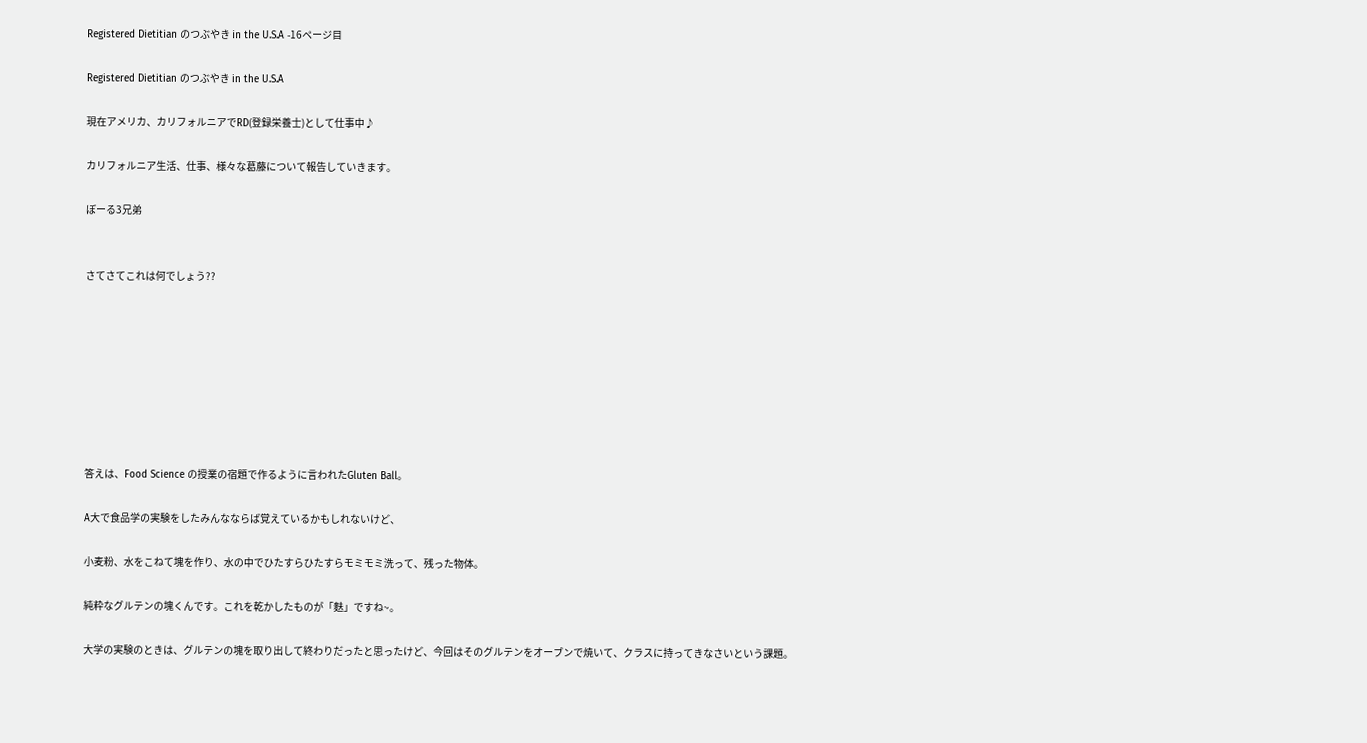Registered Dietitian のつぶやき in the U.S.A -16ページ目

Registered Dietitian のつぶやき in the U.S.A

現在アメリカ、カリフォルニアでRD(登録栄養士)として仕事中♪

カリフォルニア生活、仕事、様々な葛藤について報告していきます。

ぼーる3兄弟


さてさてこれは何でしょう??








答えは、Food Science の授業の宿題で作るように言われたGluten Ball。

A大で食品学の実験をしたみんなならば覚えているかもしれないけど、

小麦粉、水をこねて塊を作り、水の中でひたすらひたすらモミモミ洗って、残った物体。

純粋なグルテンの塊くんです。これを乾かしたものが「麩」ですね~。

大学の実験のときは、グルテンの塊を取り出して終わりだったと思ったけど、今回はそのグルテンをオーブンで焼いて、クラスに持ってきなさいという課題。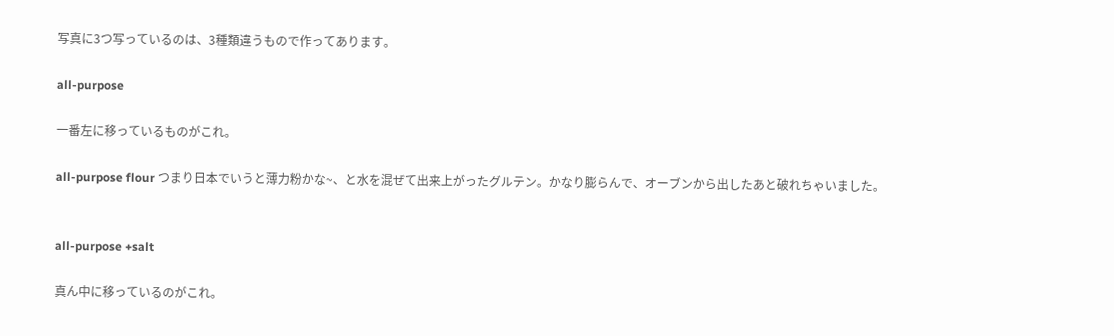写真に3つ写っているのは、3種類違うもので作ってあります。

all-purpose

一番左に移っているものがこれ。

all-purpose flour つまり日本でいうと薄力粉かな~、と水を混ぜて出来上がったグルテン。かなり膨らんで、オーブンから出したあと破れちゃいました。


all-purpose +salt

真ん中に移っているのがこれ。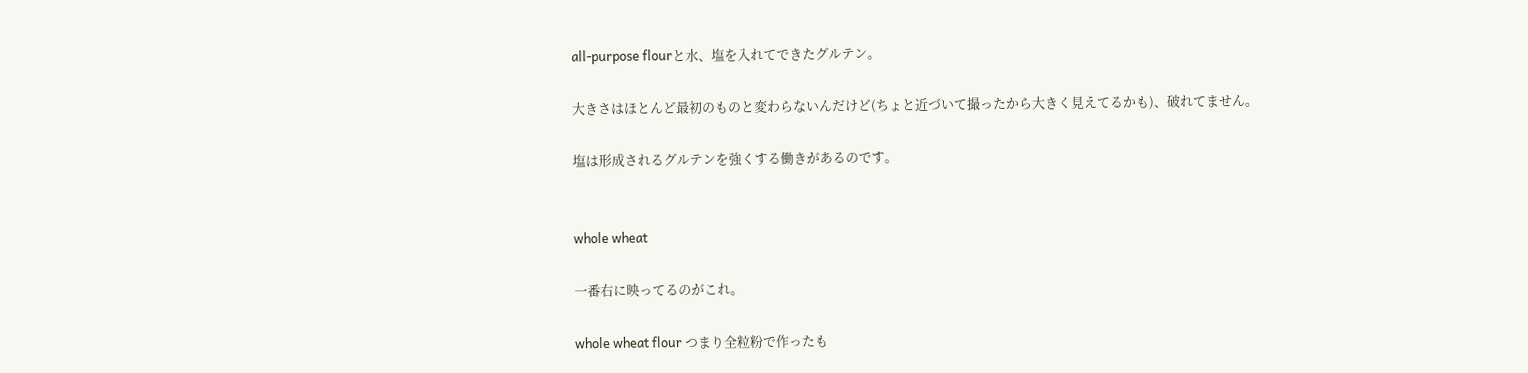all-purpose flourと水、塩を入れてできたグルテン。

大きさはほとんど最初のものと変わらないんだけど(ちょと近づいて撮ったから大きく見えてるかも)、破れてません。

塩は形成されるグルテンを強くする働きがあるのです。


whole wheat

一番右に映ってるのがこれ。

whole wheat flour つまり全粒粉で作ったも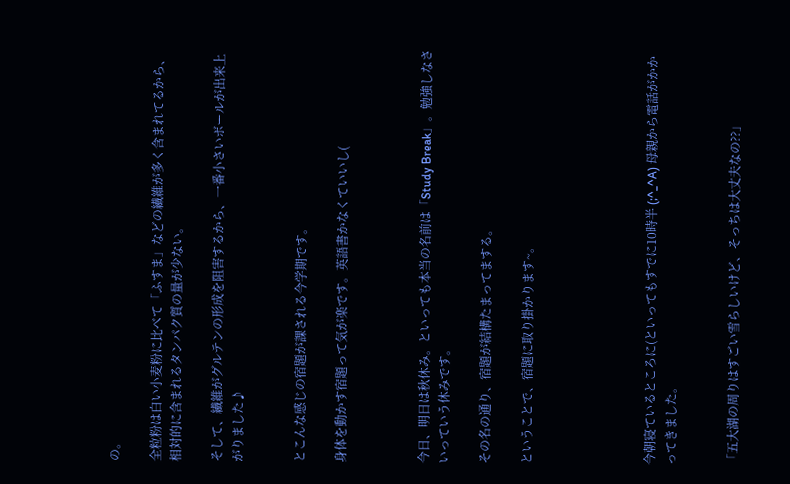の。

全粒粉は白い小麦粉に比べて「ふすま」などの繊維が多く含まれてるから、相対的に含まれるタンパク質の量が少ない。

そして、繊維がグルテンの形成を阻害するから、一番小さいボールが出来上がりました♪


とこんな感じの宿題が課される今学期です。

身体を動かす宿題って気が楽です。英語書かなくていいし(



今日、明日は秋休み。といっても本当の名前は「Study Break」。勉強しなさいっていう休みです。

その名の通り、宿題が結構たまってまする。

ということで、宿題に取り掛かります~。





今朝寝ているところに(といってもすでに10時半 (;^_^A) 母親から電話がかかってきました。


「五大湖の周りはすごい雪らしいけど、そっちは大丈夫なの??」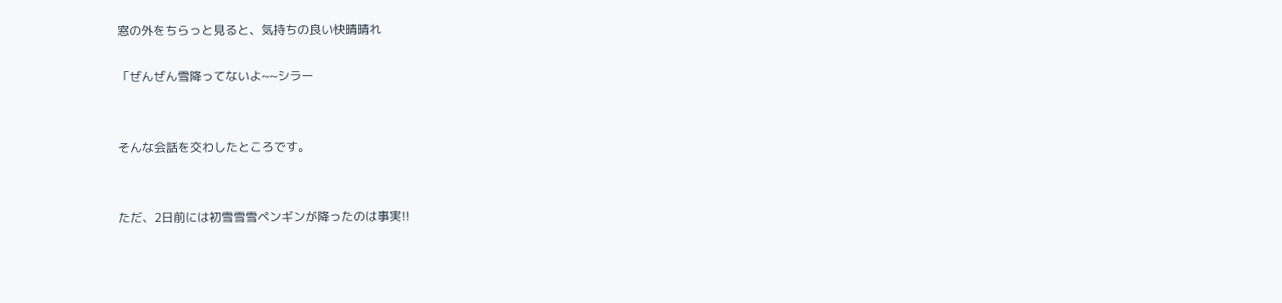窓の外をちらっと見ると、気持ちの良い快晴晴れ

「ぜんぜん雪降ってないよ~~シラー


そんな会話を交わしたところです。


ただ、2日前には初雪雪雪ペンギンが降ったのは事実!!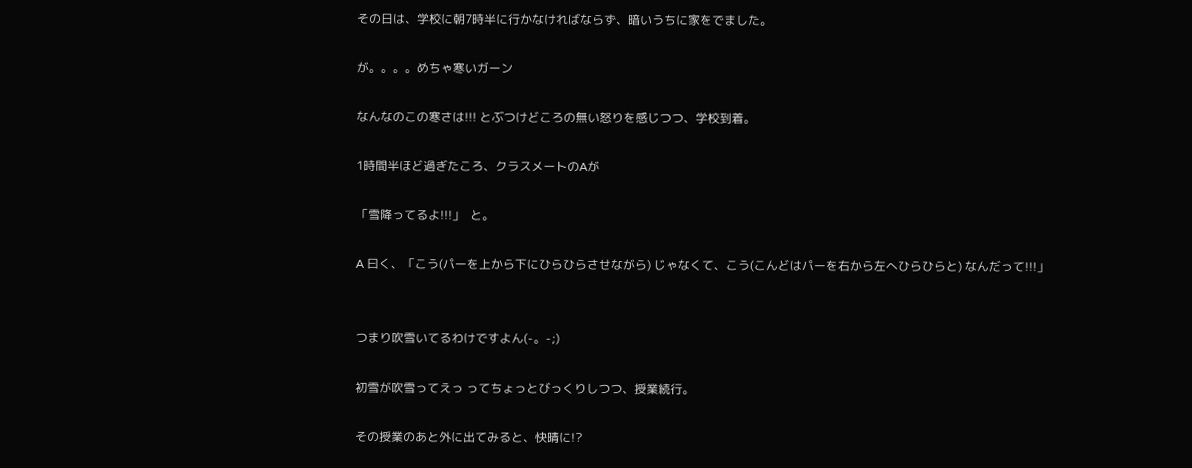その日は、学校に朝7時半に行かなければならず、暗いうちに家をでました。

が。。。。めちゃ寒いガーン

なんなのこの寒さは!!! とぶつけどころの無い怒りを感じつつ、学校到着。

1時間半ほど過ぎたころ、クラスメートのAが

「雪降ってるよ!!!」  と。

A 曰く、「こう(パーを上から下にひらひらさせながら) じゃなくて、こう(こんどはパーを右から左へひらひらと) なんだって!!!」


つまり吹雪いてるわけですよん(-。-;)

初雪が吹雪ってえっ ってちょっとびっくりしつつ、授業続行。

その授業のあと外に出てみると、快晴に!?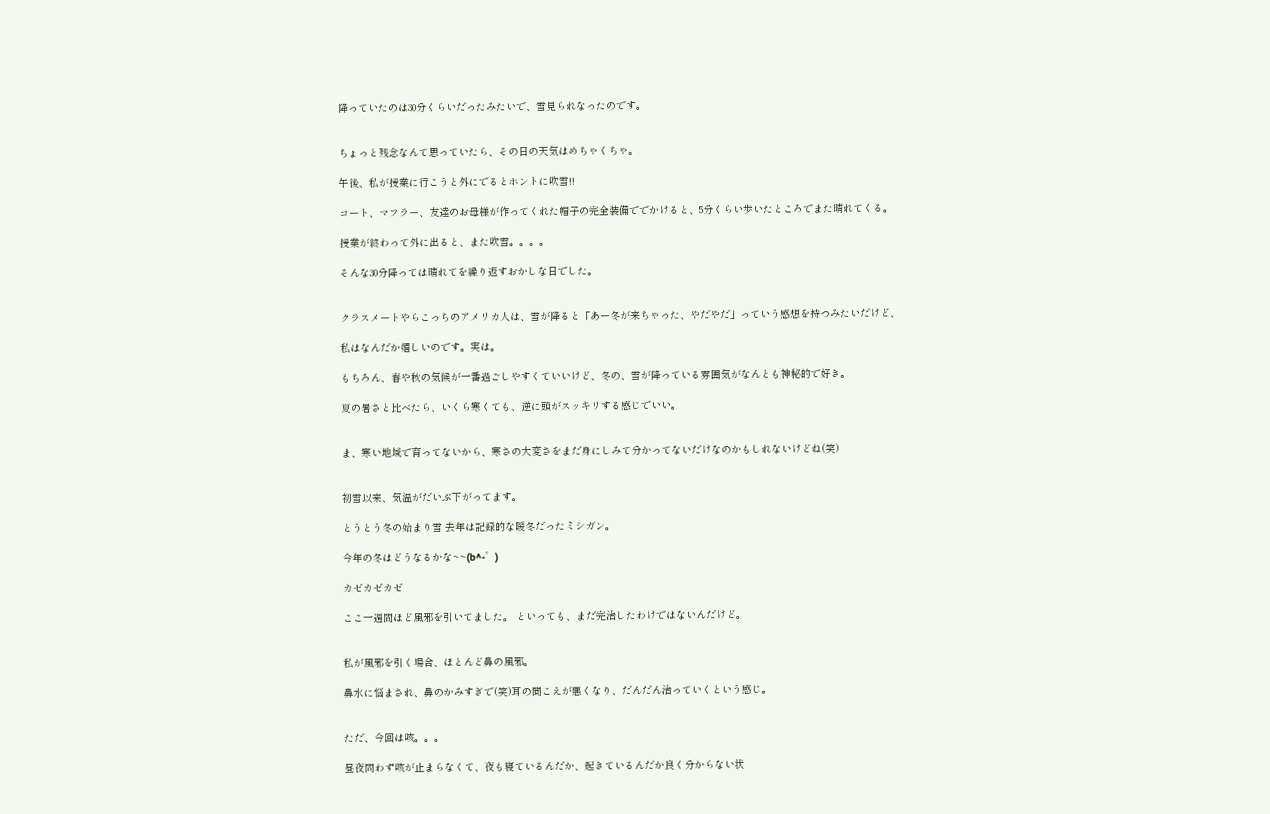降っていたのは30分くらいだったみたいで、雪見られなったのです。


ちょっと残念なんて思っていたら、その日の天気はめちゃくちゃ。

午後、私が授業に行こうと外にでるとホントに吹雪!!

コート、マフラー、友達のお母様が作ってくれた帽子の完全装備ででかけると、5分くらい歩いたところでまた晴れてくる。

授業が終わって外に出ると、また吹雪。。。。

そんな30分降っては晴れてを繰り返すおかしな日でした。


クラスメートやらこっちのアメリカ人は、雪が降ると「あー冬が来ちゃった、やだやだ」っていう感想を持つみたいだけど、

私はなんだか嬉しいのです。実は。

もちろん、春や秋の気候が一番過ごしやすくていいけど、冬の、雪が降っている雰囲気がなんとも神秘的で好き。

夏の暑さと比べたら、いくら寒くても、逆に頭がスッキリする感じでいい。


ま、寒い地域で育ってないから、寒さの大変さをまだ身にしみて分かってないだけなのかもしれないけどね(笑)


初雪以来、気温がだいぶ下がってます。

とうとう冬の始まり雪 去年は記録的な暖冬だったミシガン。

今年の冬はどうなるかな~~(b^-゜)

カゼカゼカゼ

ここ一週間ほど風邪を引いてました。 といっても、まだ完治したわけではないんだけど。


私が風邪を引く場合、ほとんど鼻の風邪。

鼻水に悩まされ、鼻のかみすぎで(笑)耳の聞こえが悪くなり、だんだん治っていくという感じ。


ただ、今回は咳。。。

昼夜問わず咳が止まらなくて、夜も寝ているんだか、起きているんだか良く分からない状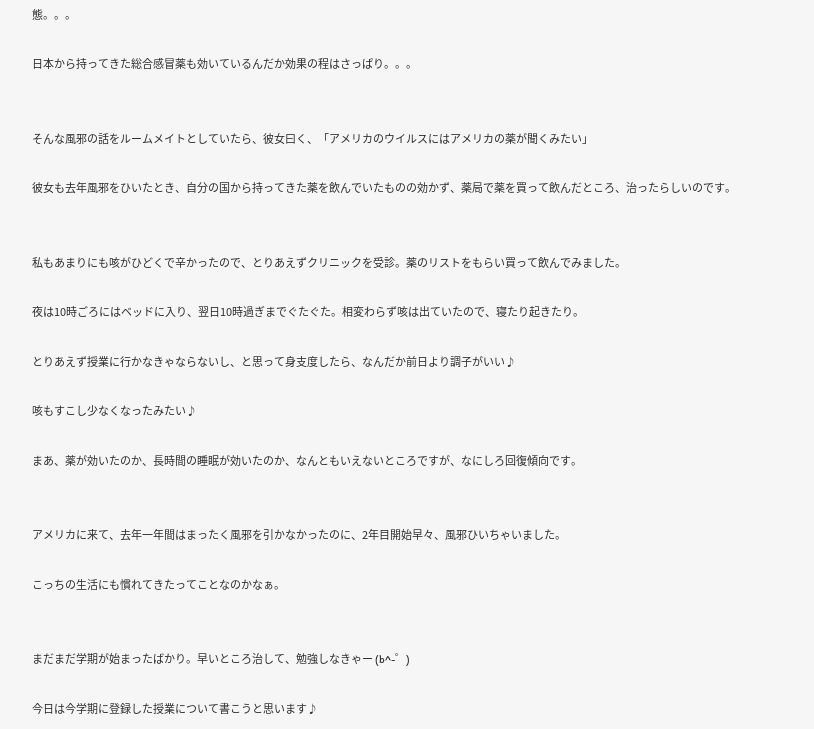態。。。

日本から持ってきた総合感冒薬も効いているんだか効果の程はさっぱり。。。


そんな風邪の話をルームメイトとしていたら、彼女曰く、「アメリカのウイルスにはアメリカの薬が聞くみたい」

彼女も去年風邪をひいたとき、自分の国から持ってきた薬を飲んでいたものの効かず、薬局で薬を買って飲んだところ、治ったらしいのです。


私もあまりにも咳がひどくで辛かったので、とりあえずクリニックを受診。薬のリストをもらい買って飲んでみました。

夜は10時ごろにはベッドに入り、翌日10時過ぎまでぐたぐた。相変わらず咳は出ていたので、寝たり起きたり。

とりあえず授業に行かなきゃならないし、と思って身支度したら、なんだか前日より調子がいい♪

咳もすこし少なくなったみたい♪

まあ、薬が効いたのか、長時間の睡眠が効いたのか、なんともいえないところですが、なにしろ回復傾向です。


アメリカに来て、去年一年間はまったく風邪を引かなかったのに、2年目開始早々、風邪ひいちゃいました。

こっちの生活にも慣れてきたってことなのかなぁ。


まだまだ学期が始まったばかり。早いところ治して、勉強しなきゃー (b^-゜)

今日は今学期に登録した授業について書こうと思います♪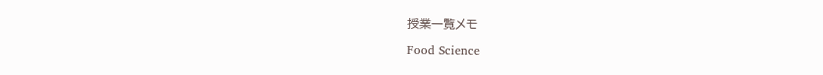授業一覧メモ

Food Science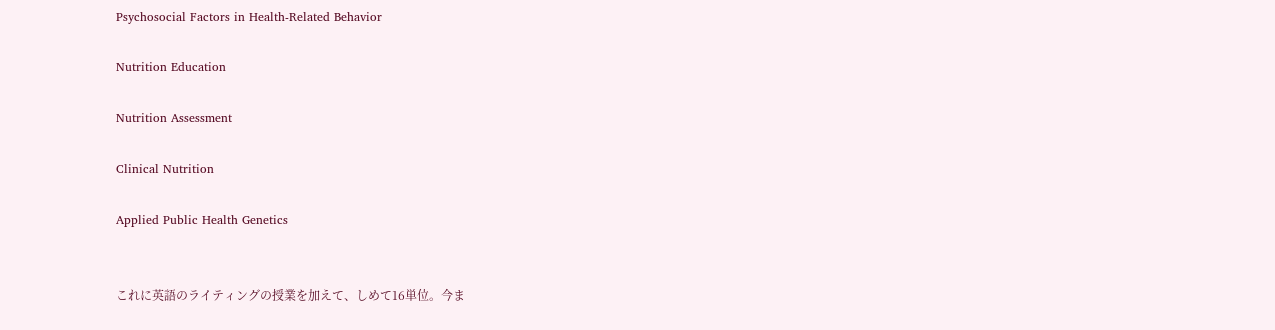Psychosocial Factors in Health-Related Behavior

Nutrition Education

Nutrition Assessment

Clinical Nutrition

Applied Public Health Genetics


これに英語のライティングの授業を加えて、しめて16単位。今ま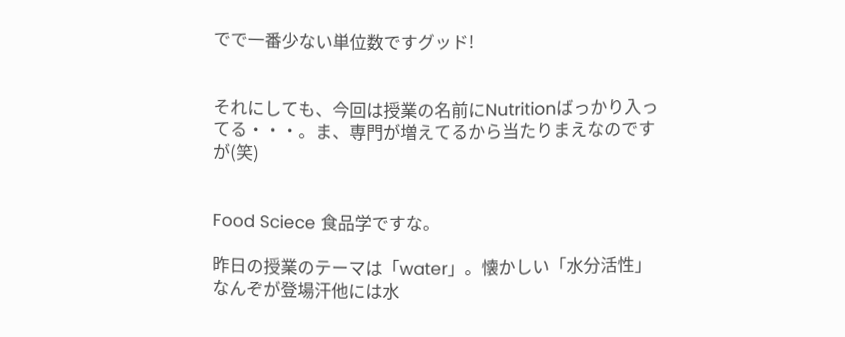でで一番少ない単位数ですグッド!


それにしても、今回は授業の名前にNutritionばっかり入ってる・・・。ま、専門が増えてるから当たりまえなのですが(笑)


Food Sciece 食品学ですな。

昨日の授業のテーマは「water」。懐かしい「水分活性」なんぞが登場汗他には水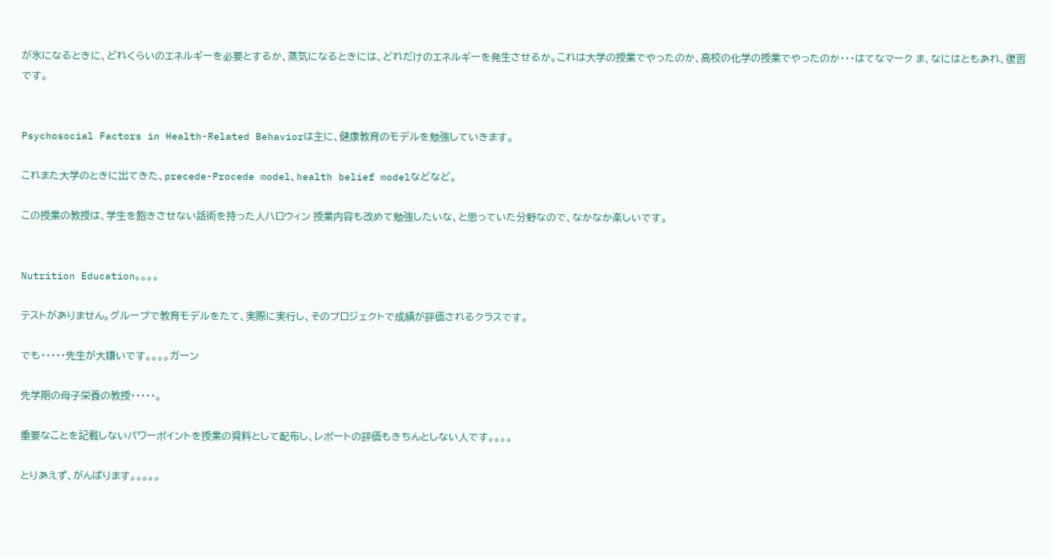が氷になるときに、どれくらいのエネルギーを必要とするか、蒸気になるときには、どれだけのエネルギーを発生させるか。これは大学の授業でやったのか、高校の化学の授業でやったのか・・・はてなマーク ま、なにはともあれ、復習です。


Psychosocial Factors in Health-Related Behaviorは主に、健康教育のモデルを勉強していきます。

これまた大学のときに出てきた、precede-Procede model、health belief modelなどなど。

この授業の教授は、学生を飽きさせない話術を持った人ハロウィン 授業内容も改めて勉強したいな、と思っていた分野なので、なかなか楽しいです。


Nutrition Education。。。。

テストがありません。グループで教育モデルをたて、実際に実行し、そのプロジェクトで成績が評価されるクラスです。

でも・・・・・先生が大嫌いです。。。。ガーン

先学期の母子栄養の教授・・・・・。

重要なことを記載しないパワーポイントを授業の資料として配布し、レポートの評価もきちんとしない人です。。。。

とりあえず、がんばります。。。。。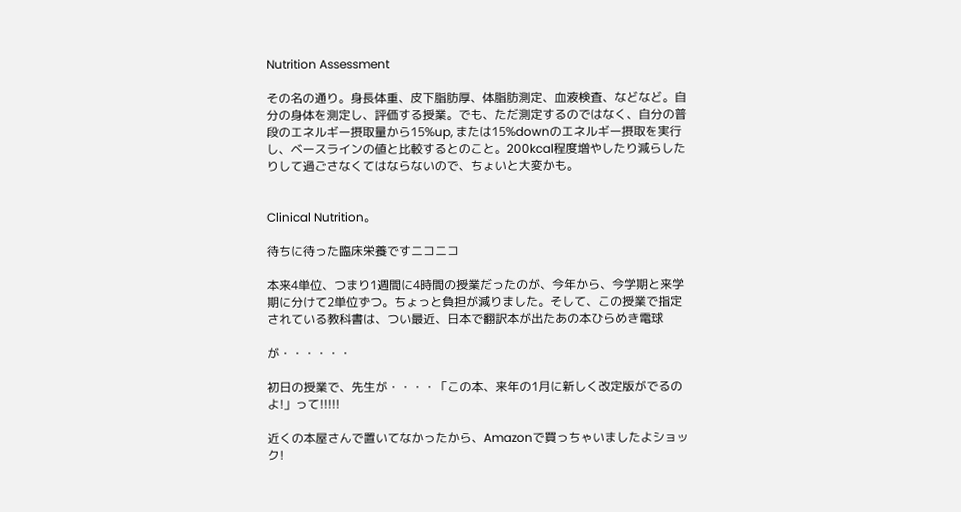Nutrition Assessment

その名の通り。身長体重、皮下脂肪厚、体脂肪測定、血液検査、などなど。自分の身体を測定し、評価する授業。でも、ただ測定するのではなく、自分の普段のエネルギー摂取量から15%up, または15%downのエネルギー摂取を実行し、ベースラインの値と比較するとのこと。200kcal程度増やしたり減らしたりして過ごさなくてはならないので、ちょいと大変かも。


Clinical Nutrition。

待ちに待った臨床栄養ですニコニコ

本来4単位、つまり1週間に4時間の授業だったのが、今年から、今学期と来学期に分けて2単位ずつ。ちょっと負担が減りました。そして、この授業で指定されている教科書は、つい最近、日本で翻訳本が出たあの本ひらめき電球

が・・・・・・

初日の授業で、先生が・・・・「この本、来年の1月に新しく改定版がでるのよ!」って!!!!!

近くの本屋さんで置いてなかったから、Amazonで買っちゃいましたよショック!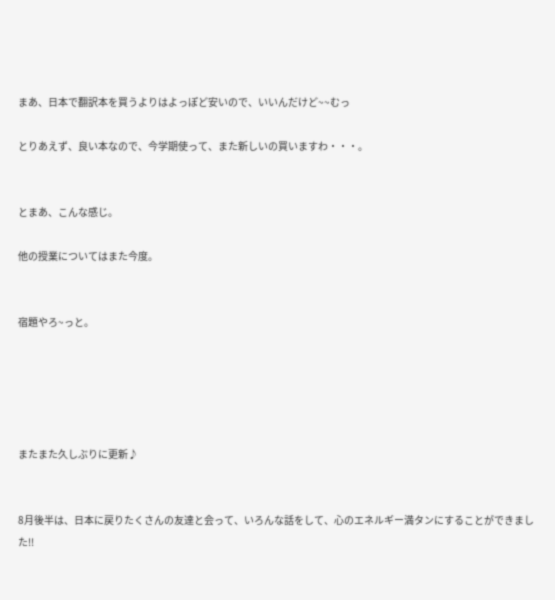まあ、日本で翻訳本を買うよりはよっぽど安いので、いいんだけど~~むっ

とりあえず、良い本なので、今学期使って、また新しいの買いますわ・・・。


とまあ、こんな感じ。

他の授業についてはまた今度。


宿題やろ~っと。





またまた久しぶりに更新♪


8月後半は、日本に戻りたくさんの友達と会って、いろんな話をして、心のエネルギー満タンにすることができました!!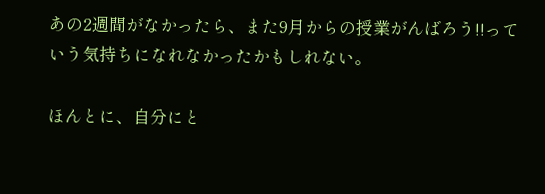あの2週間がなかったら、また9月からの授業がんばろう!!っていう気持ちになれなかったかもしれない。

ほんとに、自分にと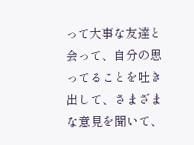って大事な友達と会って、自分の思ってることを吐き出して、さまざまな意見を聞いて、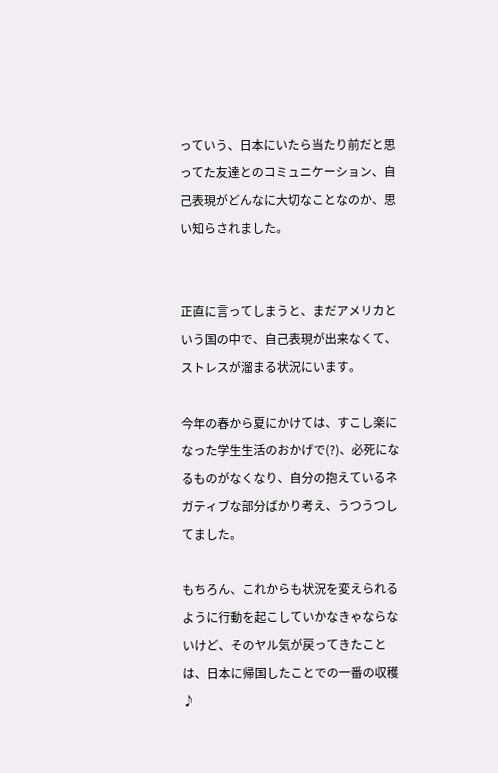っていう、日本にいたら当たり前だと思ってた友達とのコミュニケーション、自己表現がどんなに大切なことなのか、思い知らされました。


正直に言ってしまうと、まだアメリカという国の中で、自己表現が出来なくて、ストレスが溜まる状況にいます。

今年の春から夏にかけては、すこし楽になった学生生活のおかげで(?)、必死になるものがなくなり、自分の抱えているネガティブな部分ばかり考え、うつうつしてました。

もちろん、これからも状況を変えられるように行動を起こしていかなきゃならないけど、そのヤル気が戻ってきたことは、日本に帰国したことでの一番の収穫♪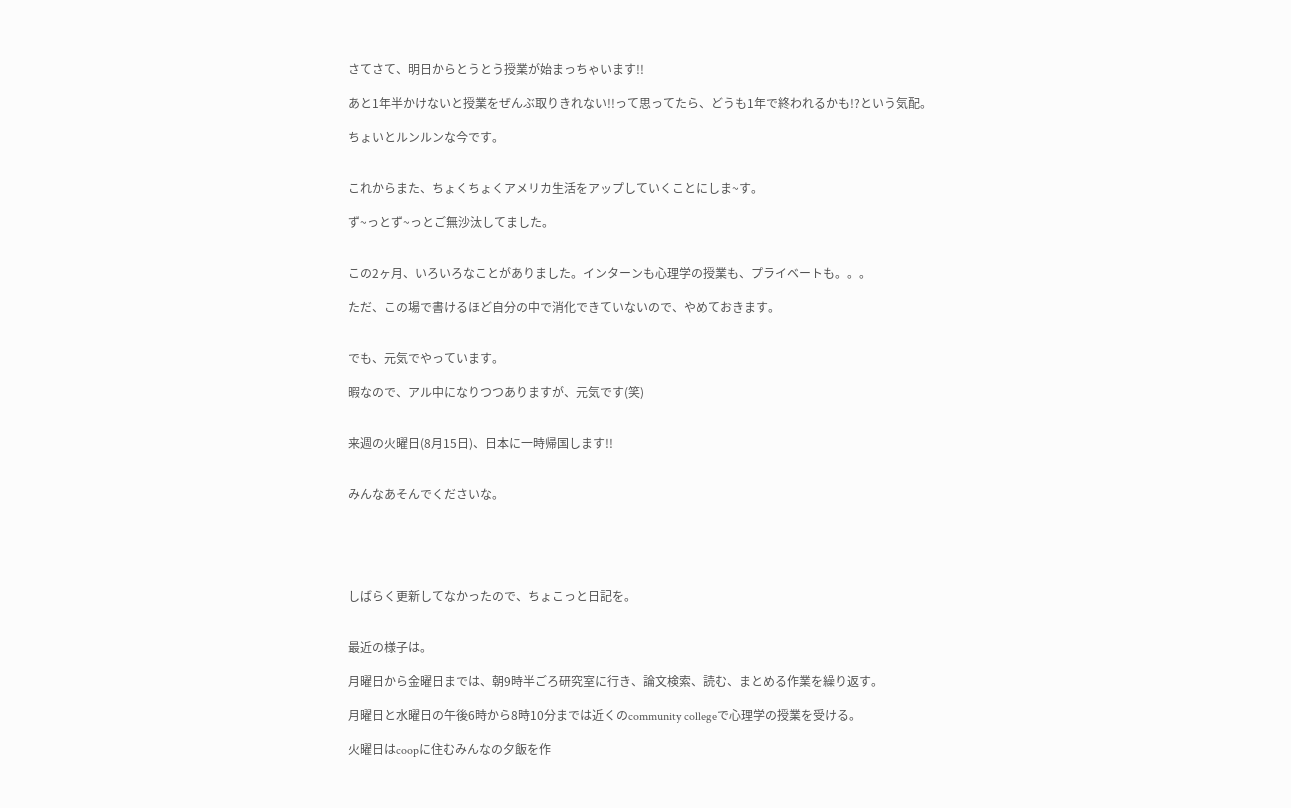さてさて、明日からとうとう授業が始まっちゃいます!!

あと1年半かけないと授業をぜんぶ取りきれない!!って思ってたら、どうも1年で終われるかも!?という気配。

ちょいとルンルンな今です。


これからまた、ちょくちょくアメリカ生活をアップしていくことにしま~す。

ず~っとず~っとご無沙汰してました。


この2ヶ月、いろいろなことがありました。インターンも心理学の授業も、プライベートも。。。

ただ、この場で書けるほど自分の中で消化できていないので、やめておきます。


でも、元気でやっています。

暇なので、アル中になりつつありますが、元気です(笑)


来週の火曜日(8月15日)、日本に一時帰国します!!


みんなあそんでくださいな。





しばらく更新してなかったので、ちょこっと日記を。


最近の様子は。

月曜日から金曜日までは、朝9時半ごろ研究室に行き、論文検索、読む、まとめる作業を繰り返す。

月曜日と水曜日の午後6時から8時10分までは近くのcommunity collegeで心理学の授業を受ける。

火曜日はcoopに住むみんなの夕飯を作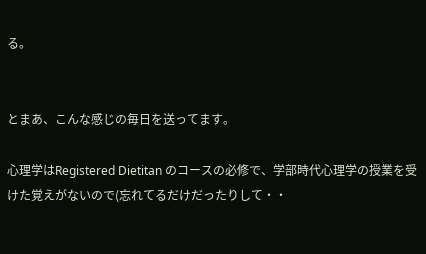る。


とまあ、こんな感じの毎日を送ってます。

心理学はRegistered Dietitan のコースの必修で、学部時代心理学の授業を受けた覚えがないので(忘れてるだけだったりして・・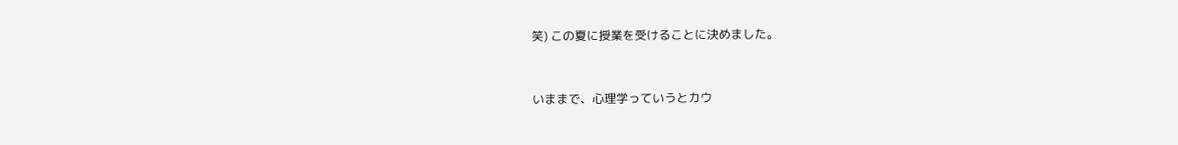笑) この夏に授業を受けることに決めました。


いままで、心理学っていうとカウ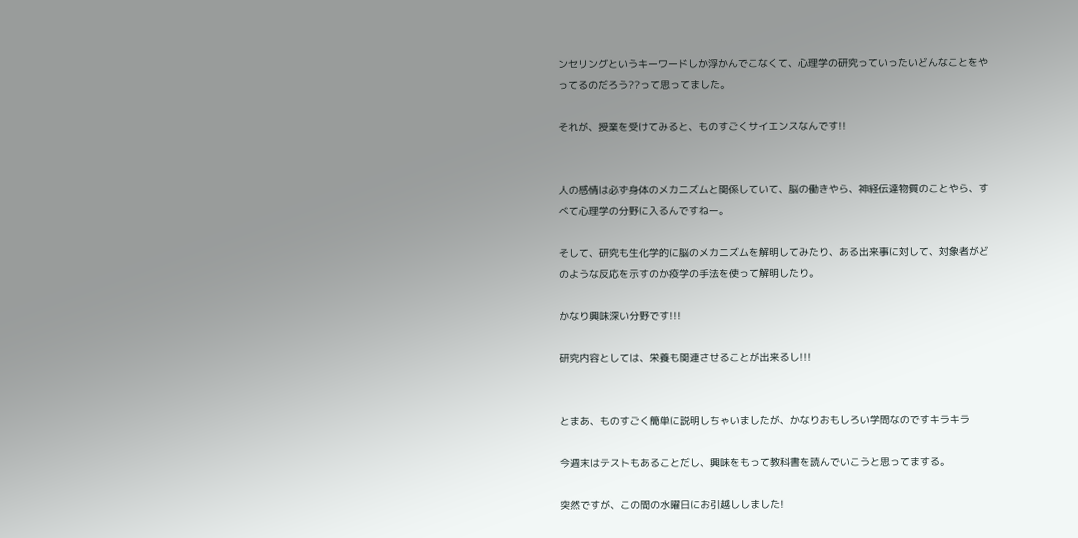ンセリングというキーワードしか浮かんでこなくて、心理学の研究っていったいどんなことをやってるのだろう??って思ってました。

それが、授業を受けてみると、ものすごくサイエンスなんです!!


人の感情は必ず身体のメカニズムと関係していて、脳の働きやら、神経伝達物質のことやら、すべて心理学の分野に入るんですねー。

そして、研究も生化学的に脳のメカニズムを解明してみたり、ある出来事に対して、対象者がどのような反応を示すのか疫学の手法を使って解明したり。

かなり興味深い分野です!!!

研究内容としては、栄養も関連させることが出来るし!!!


とまあ、ものすごく簡単に説明しちゃいましたが、かなりおもしろい学問なのですキラキラ

今週末はテストもあることだし、興味をもって教科書を読んでいこうと思ってまする。

突然ですが、この間の水曜日にお引越ししました!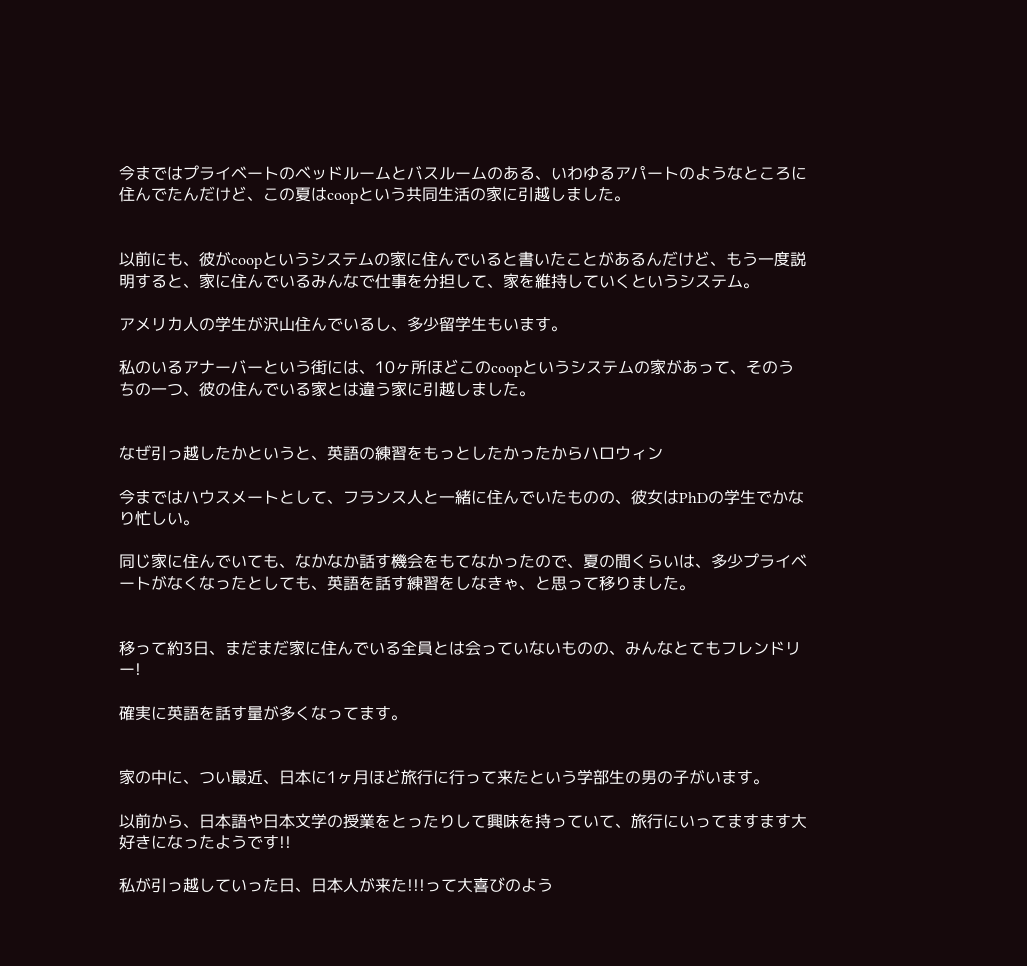今まではプライベートのベッドルームとバスルームのある、いわゆるアパートのようなところに住んでたんだけど、この夏はcoopという共同生活の家に引越しました。


以前にも、彼がcoopというシステムの家に住んでいると書いたことがあるんだけど、もう一度説明すると、家に住んでいるみんなで仕事を分担して、家を維持していくというシステム。

アメリカ人の学生が沢山住んでいるし、多少留学生もいます。

私のいるアナーバーという街には、10ヶ所ほどこのcoopというシステムの家があって、そのうちの一つ、彼の住んでいる家とは違う家に引越しました。


なぜ引っ越したかというと、英語の練習をもっとしたかったからハロウィン

今まではハウスメートとして、フランス人と一緒に住んでいたものの、彼女はPhDの学生でかなり忙しい。

同じ家に住んでいても、なかなか話す機会をもてなかったので、夏の間くらいは、多少プライベートがなくなったとしても、英語を話す練習をしなきゃ、と思って移りました。


移って約3日、まだまだ家に住んでいる全員とは会っていないものの、みんなとてもフレンドリー!

確実に英語を話す量が多くなってます。


家の中に、つい最近、日本に1ヶ月ほど旅行に行って来たという学部生の男の子がいます。

以前から、日本語や日本文学の授業をとったりして興味を持っていて、旅行にいってますます大好きになったようです!!

私が引っ越していった日、日本人が来た!!!って大喜びのよう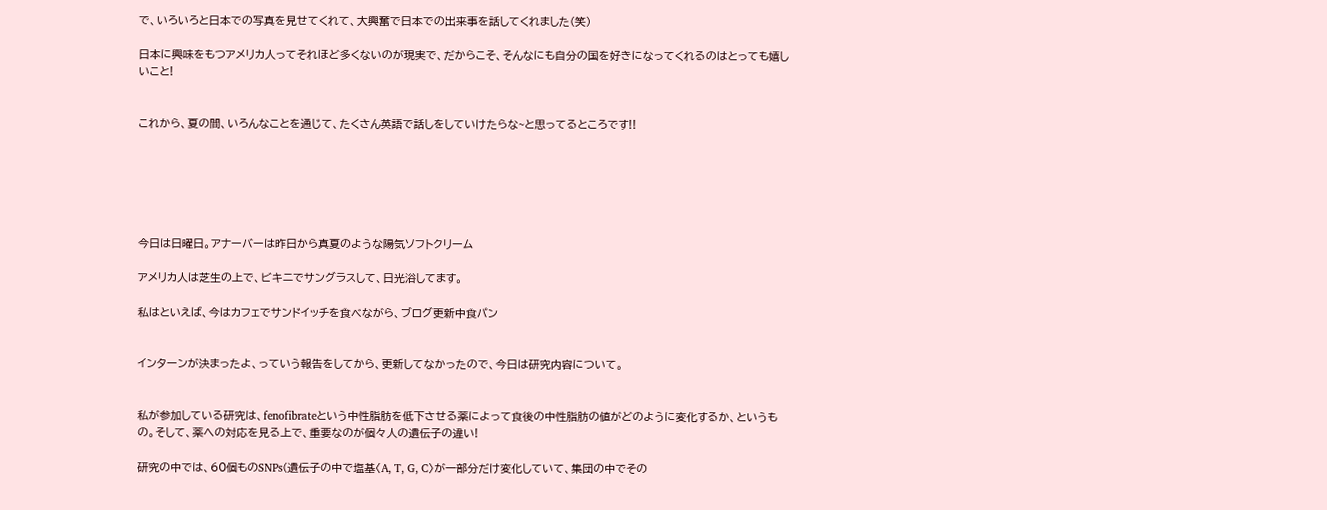で、いろいろと日本での写真を見せてくれて、大興奮で日本での出来事を話してくれました(笑)

日本に興味をもつアメリカ人ってそれほど多くないのが現実で、だからこそ、そんなにも自分の国を好きになってくれるのはとっても嬉しいこと!


これから、夏の間、いろんなことを通じて、たくさん英語で話しをしていけたらな~と思ってるところです!!






今日は日曜日。アナーバーは昨日から真夏のような陽気ソフトクリーム

アメリカ人は芝生の上で、ビキニでサングラスして、日光浴してます。

私はといえば、今はカフェでサンドイッチを食べながら、ブログ更新中食パン


インターンが決まったよ、っていう報告をしてから、更新してなかったので、今日は研究内容について。


私が参加している研究は、fenofibrateという中性脂肪を低下させる薬によって食後の中性脂肪の値がどのように変化するか、というもの。そして、薬への対応を見る上で、重要なのが個々人の遺伝子の違い!

研究の中では、60個ものSNPs(遺伝子の中で塩基〈A, T, G, C〉が一部分だけ変化していて、集団の中でその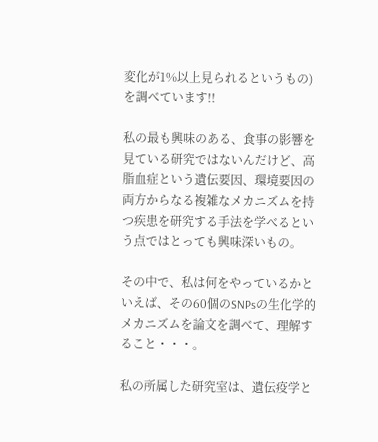変化が1%以上見られるというもの)を調べています!!

私の最も興味のある、食事の影響を見ている研究ではないんだけど、高脂血症という遺伝要因、環境要因の両方からなる複雑なメカニズムを持つ疾患を研究する手法を学べるという点ではとっても興味深いもの。

その中で、私は何をやっているかといえば、その60個のSNPsの生化学的メカニズムを論文を調べて、理解すること・・・。

私の所属した研究室は、遺伝疫学と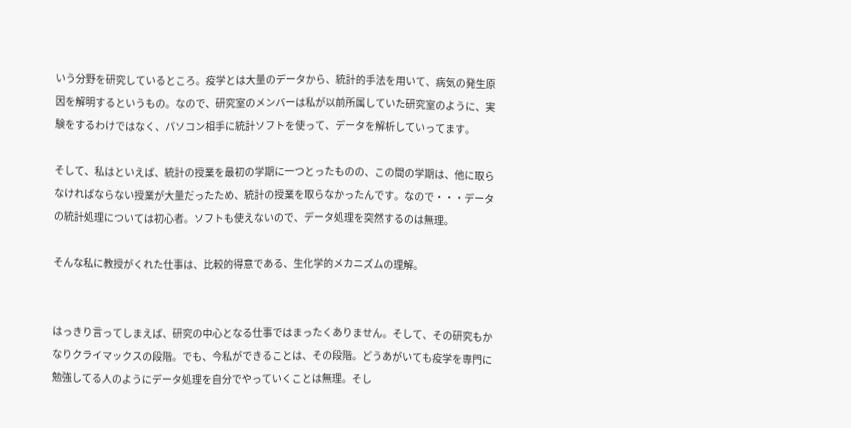いう分野を研究しているところ。疫学とは大量のデータから、統計的手法を用いて、病気の発生原因を解明するというもの。なので、研究室のメンバーは私が以前所属していた研究室のように、実験をするわけではなく、パソコン相手に統計ソフトを使って、データを解析していってます。

そして、私はといえば、統計の授業を最初の学期に一つとったものの、この間の学期は、他に取らなければならない授業が大量だったため、統計の授業を取らなかったんです。なので・・・データの統計処理については初心者。ソフトも使えないので、データ処理を突然するのは無理。

そんな私に教授がくれた仕事は、比較的得意である、生化学的メカニズムの理解。


はっきり言ってしまえば、研究の中心となる仕事ではまったくありません。そして、その研究もかなりクライマックスの段階。でも、今私ができることは、その段階。どうあがいても疫学を専門に勉強してる人のようにデータ処理を自分でやっていくことは無理。そし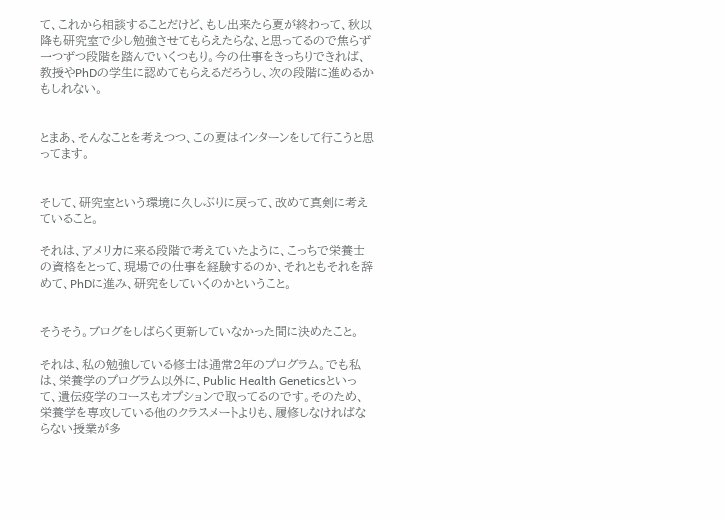て、これから相談することだけど、もし出来たら夏が終わって、秋以降も研究室で少し勉強させてもらえたらな、と思ってるので焦らず一つずつ段階を踏んでいくつもり。今の仕事をきっちりできれば、教授やPhDの学生に認めてもらえるだろうし、次の段階に進めるかもしれない。


とまあ、そんなことを考えつつ、この夏はインターンをして行こうと思ってます。


そして、研究室という環境に久しぶりに戻って、改めて真剣に考えていること。

それは、アメリカに来る段階で考えていたように、こっちで栄養士の資格をとって、現場での仕事を経験するのか、それともそれを辞めて、PhDに進み、研究をしていくのかということ。


そうそう。ブログをしばらく更新していなかった間に決めたこと。

それは、私の勉強している修士は通常2年のプログラム。でも私は、栄養学のプログラム以外に、Public Health Geneticsといって、遺伝疫学のコースもオプションで取ってるのです。そのため、栄養学を専攻している他のクラスメートよりも、履修しなければならない授業が多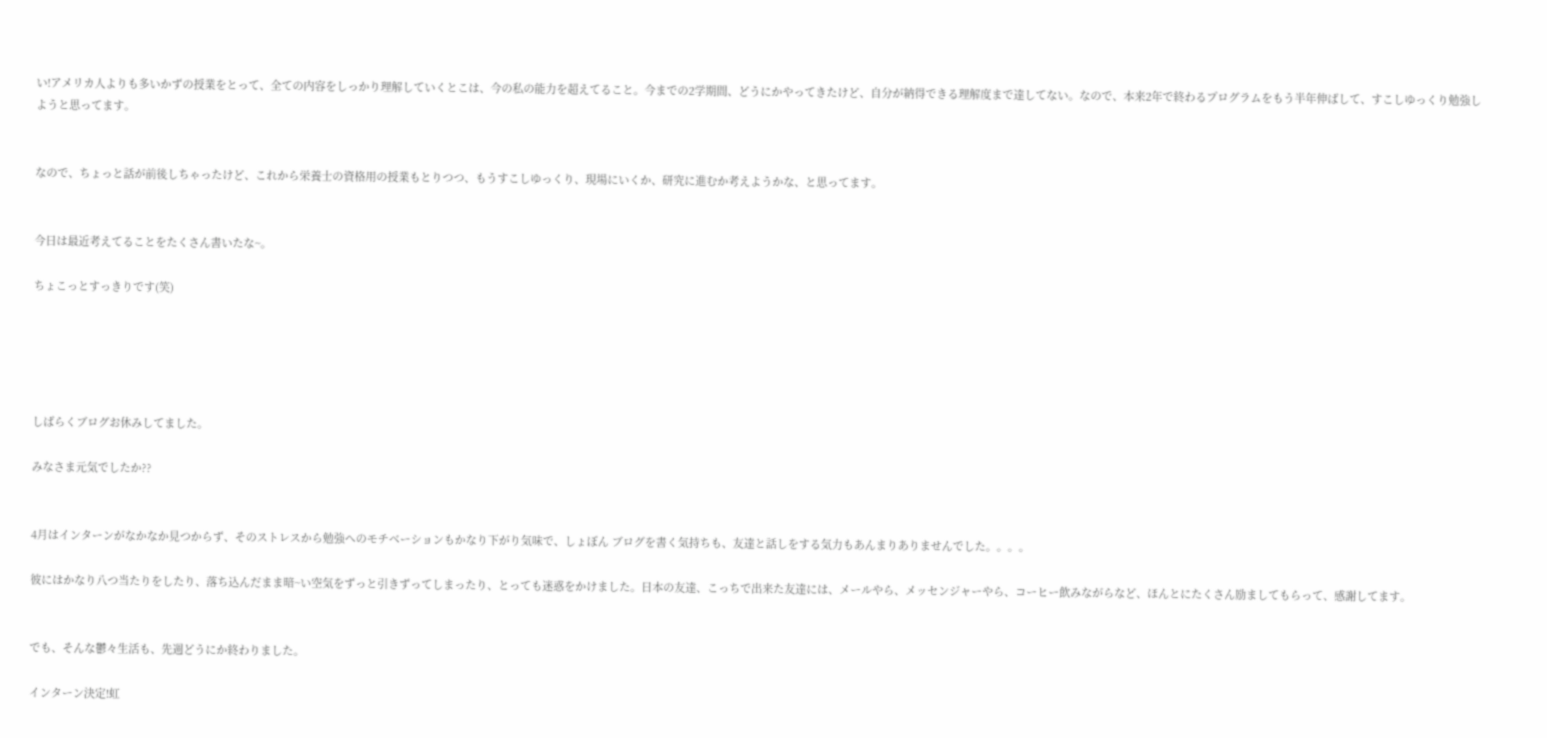い!アメリカ人よりも多いかずの授業をとって、全ての内容をしっかり理解していくとこは、今の私の能力を超えてること。今までの2学期間、どうにかやってきたけど、自分が納得できる理解度まで達してない。なので、本来2年で終わるプログラムをもう半年伸ばして、すこしゆっくり勉強しようと思ってます。


なので、ちょっと話が前後しちゃったけど、これから栄養士の資格用の授業もとりつつ、もうすこしゆっくり、現場にいくか、研究に進むか考えようかな、と思ってます。


今日は最近考えてることをたくさん書いたな~。

ちょこっとすっきりです(笑)





しばらくブログお休みしてました。

みなさま元気でしたか??


4月はインターンがなかなか見つからず、そのストレスから勉強へのモチベーションもかなり下がり気味で、しょぼん ブログを書く気持ちも、友達と話しをする気力もあんまりありませんでした。。。。

彼にはかなり八つ当たりをしたり、落ち込んだまま暗~い空気をずっと引きずってしまったり、とっても迷惑をかけました。日本の友達、こっちで出来た友達には、メールやら、メッセンジャーやら、コーヒー飲みながらなど、ほんとにたくさん励ましてもらって、感謝してます。


でも、そんな鬱々生活も、先週どうにか終わりました。

インターン決定!虹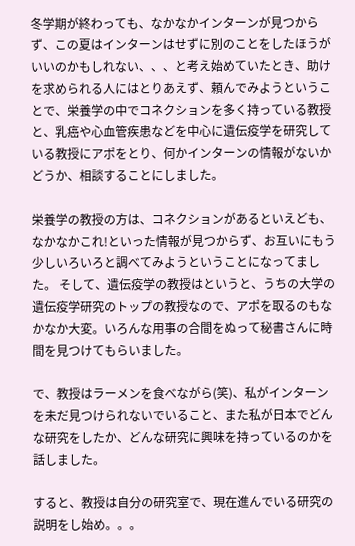冬学期が終わっても、なかなかインターンが見つからず、この夏はインターンはせずに別のことをしたほうがいいのかもしれない、、、と考え始めていたとき、助けを求められる人にはとりあえず、頼んでみようということで、栄養学の中でコネクションを多く持っている教授と、乳癌や心血管疾患などを中心に遺伝疫学を研究している教授にアポをとり、何かインターンの情報がないかどうか、相談することにしました。

栄養学の教授の方は、コネクションがあるといえども、なかなかこれ!といった情報が見つからず、お互いにもう少しいろいろと調べてみようということになってました。 そして、遺伝疫学の教授はというと、うちの大学の遺伝疫学研究のトップの教授なので、アポを取るのもなかなか大変。いろんな用事の合間をぬって秘書さんに時間を見つけてもらいました。

で、教授はラーメンを食べながら(笑)、私がインターンを未だ見つけられないでいること、また私が日本でどんな研究をしたか、どんな研究に興味を持っているのかを話しました。

すると、教授は自分の研究室で、現在進んでいる研究の説明をし始め。。。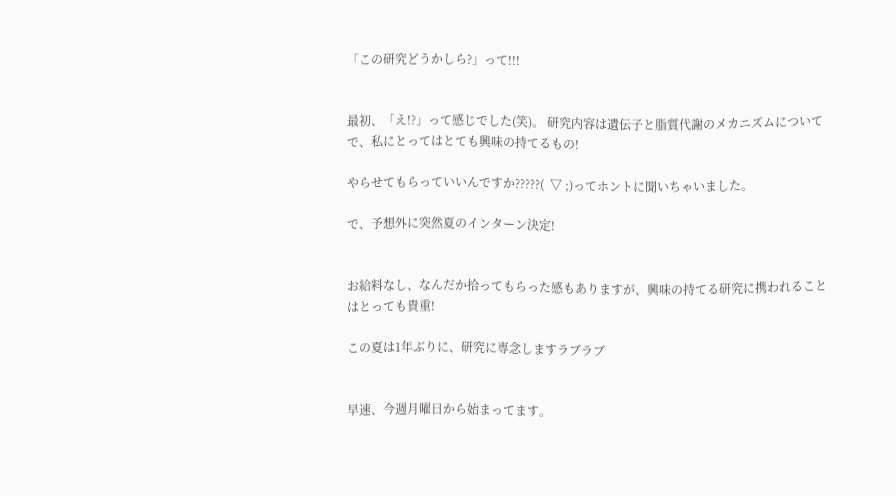「この研究どうかしら?」って!!!


最初、「え!?」って感じでした(笑)。 研究内容は遺伝子と脂質代謝のメカニズムについてで、私にとってはとても興味の持てるもの!

やらせてもらっていいんですか?????(  ▽ ;)ってホントに聞いちゃいました。

で、予想外に突然夏のインターン決定!


お給料なし、なんだか拾ってもらった感もありますが、興味の持てる研究に携われることはとっても貴重!

この夏は1年ぶりに、研究に専念しますラブラブ


早速、今週月曜日から始まってます。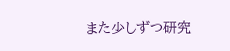また少しずつ研究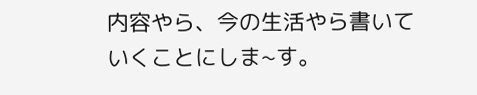内容やら、今の生活やら書いていくことにしま~す。